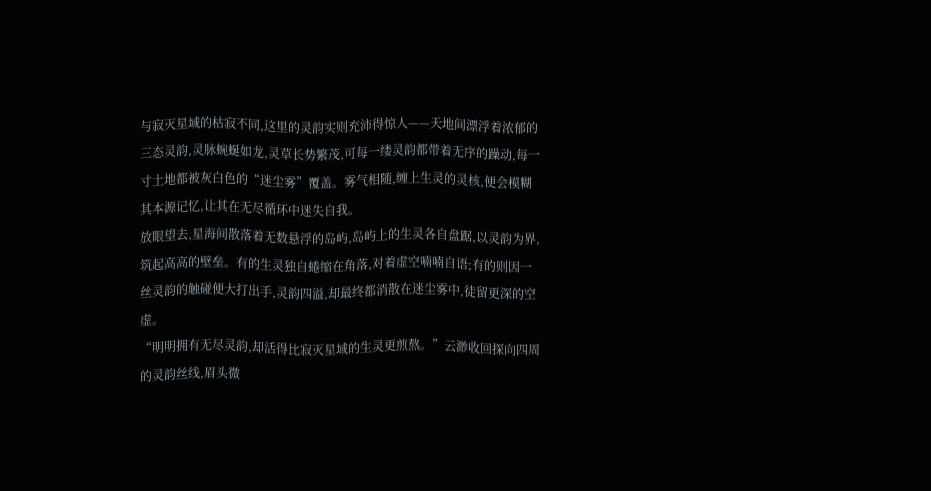与寂灭星域的枯寂不同,这里的灵韵实则充沛得惊人——天地间漂浮着浓郁的三态灵韵,灵脉蜿蜒如龙,灵草长势繁茂,可每一缕灵韵都带着无序的躁动,每一寸土地都被灰白色的“迷尘雾”覆盖。雾气相随,缠上生灵的灵核,便会模糊其本源记忆,让其在无尽循环中迷失自我。
放眼望去,星海间散落着无数悬浮的岛屿,岛屿上的生灵各自盘踞,以灵韵为界,筑起高高的壁垒。有的生灵独自蜷缩在角落,对着虚空喃喃自语;有的则因一丝灵韵的触碰便大打出手,灵韵四溢,却最终都消散在迷尘雾中,徒留更深的空虚。
“明明拥有无尽灵韵,却活得比寂灭星域的生灵更煎熬。”云渺收回探向四周的灵韵丝线,眉头微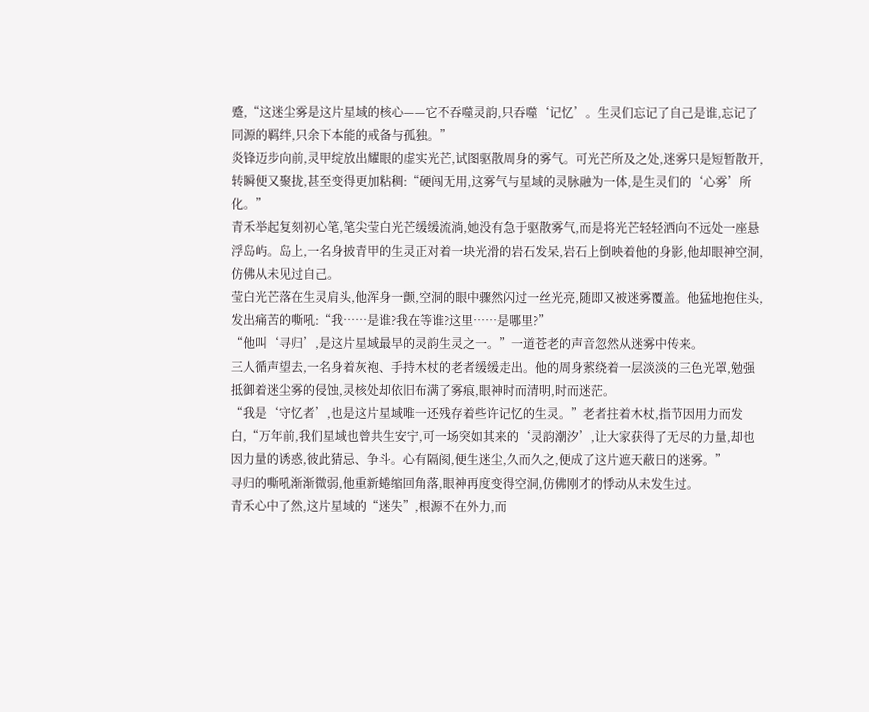蹙,“这迷尘雾是这片星域的核心——它不吞噬灵韵,只吞噬‘记忆’。生灵们忘记了自己是谁,忘记了同源的羁绊,只余下本能的戒备与孤独。”
炎锋迈步向前,灵甲绽放出耀眼的虚实光芒,试图驱散周身的雾气。可光芒所及之处,迷雾只是短暂散开,转瞬便又聚拢,甚至变得更加粘稠:“硬闯无用,这雾气与星域的灵脉融为一体,是生灵们的‘心雾’所化。”
青禾举起复刻初心笔,笔尖莹白光芒缓缓流淌,她没有急于驱散雾气,而是将光芒轻轻洒向不远处一座悬浮岛屿。岛上,一名身披青甲的生灵正对着一块光滑的岩石发呆,岩石上倒映着他的身影,他却眼神空洞,仿佛从未见过自己。
莹白光芒落在生灵肩头,他浑身一颤,空洞的眼中骤然闪过一丝光亮,随即又被迷雾覆盖。他猛地抱住头,发出痛苦的嘶吼:“我……是谁?我在等谁?这里……是哪里?”
“他叫‘寻归’,是这片星域最早的灵韵生灵之一。”一道苍老的声音忽然从迷雾中传来。
三人循声望去,一名身着灰袍、手持木杖的老者缓缓走出。他的周身萦绕着一层淡淡的三色光罩,勉强抵御着迷尘雾的侵蚀,灵核处却依旧布满了雾痕,眼神时而清明,时而迷茫。
“我是‘守忆者’,也是这片星域唯一还残存着些许记忆的生灵。”老者拄着木杖,指节因用力而发白,“万年前,我们星域也曾共生安宁,可一场突如其来的‘灵韵潮汐’,让大家获得了无尽的力量,却也因力量的诱惑,彼此猜忌、争斗。心有隔阂,便生迷尘,久而久之,便成了这片遮天蔽日的迷雾。”
寻归的嘶吼渐渐微弱,他重新蜷缩回角落,眼神再度变得空洞,仿佛刚才的悸动从未发生过。
青禾心中了然,这片星域的“迷失”,根源不在外力,而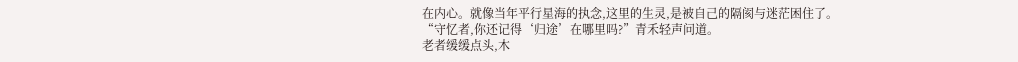在内心。就像当年平行星海的执念,这里的生灵,是被自己的隔阂与迷茫困住了。
“守忆者,你还记得‘归途’在哪里吗?”青禾轻声问道。
老者缓缓点头,木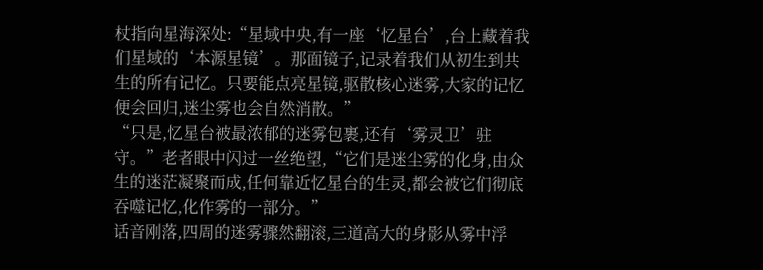杖指向星海深处:“星域中央,有一座‘忆星台’,台上藏着我们星域的‘本源星镜’。那面镜子,记录着我们从初生到共生的所有记忆。只要能点亮星镜,驱散核心迷雾,大家的记忆便会回归,迷尘雾也会自然消散。”
“只是,忆星台被最浓郁的迷雾包裹,还有‘雾灵卫’驻守。”老者眼中闪过一丝绝望,“它们是迷尘雾的化身,由众生的迷茫凝聚而成,任何靠近忆星台的生灵,都会被它们彻底吞噬记忆,化作雾的一部分。”
话音刚落,四周的迷雾骤然翻滚,三道高大的身影从雾中浮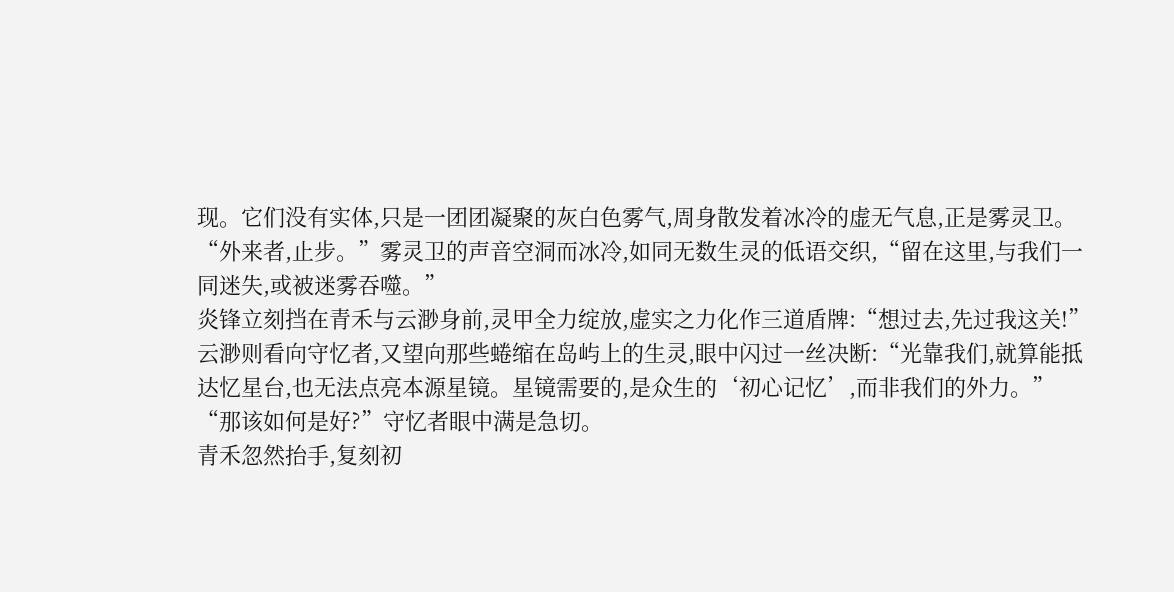现。它们没有实体,只是一团团凝聚的灰白色雾气,周身散发着冰冷的虚无气息,正是雾灵卫。
“外来者,止步。”雾灵卫的声音空洞而冰冷,如同无数生灵的低语交织,“留在这里,与我们一同迷失,或被迷雾吞噬。”
炎锋立刻挡在青禾与云渺身前,灵甲全力绽放,虚实之力化作三道盾牌:“想过去,先过我这关!”
云渺则看向守忆者,又望向那些蜷缩在岛屿上的生灵,眼中闪过一丝决断:“光靠我们,就算能抵达忆星台,也无法点亮本源星镜。星镜需要的,是众生的‘初心记忆’,而非我们的外力。”
“那该如何是好?”守忆者眼中满是急切。
青禾忽然抬手,复刻初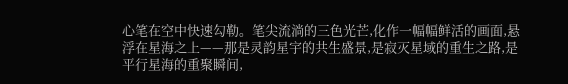心笔在空中快速勾勒。笔尖流淌的三色光芒,化作一幅幅鲜活的画面,悬浮在星海之上——那是灵韵星宇的共生盛景,是寂灭星域的重生之路,是平行星海的重聚瞬间,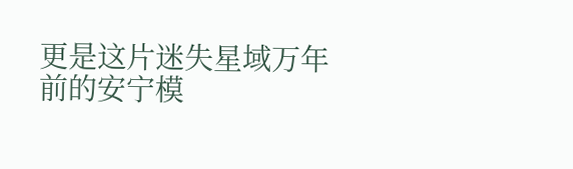更是这片迷失星域万年前的安宁模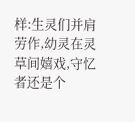样:生灵们并肩劳作,幼灵在灵草间嬉戏,守忆者还是个